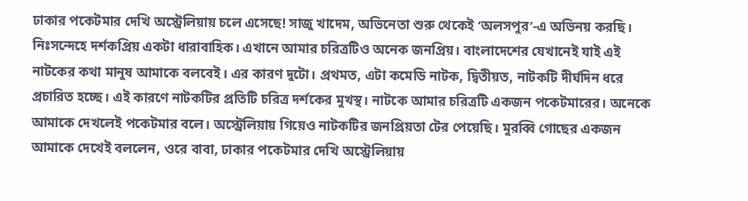ঢাকার পকেটমার দেখি অস্ট্রেলিয়ায় চলে এসেছে! সাজু খাদেম, অভিনেতা শুরু থেকেই ‘অলসপুর’-এ অভিনয় করছি। নিঃসন্দেহে দর্শকপ্রিয় একটা ধারাবাহিক। এখানে আমার চরিত্রটিও অনেক জনপ্রিয়। বাংলাদেশের যেখানেই যাই এই নাটকের কথা মানুষ আমাকে বলবেই। এর কারণ দুটো। প্রথমত, এটা কমেডি নাটক, দ্বিতীয়ত, নাটকটি দীর্ঘদিন ধরে প্রচারিত হচ্ছে। এই কারণে নাটকটির প্রতিটি চরিত্র দর্শকের মুখস্থ। নাটকে আমার চরিত্রটি একজন পকেটমারের। অনেকে আমাকে দেখলেই পকেটমার বলে। অস্ট্রেলিয়ায় গিয়েও নাটকটির জনপ্রিয়তা টের পেয়েছি। মুরব্বি গোছের একজন আমাকে দেখেই বললেন, ওরে বাবা, ঢাকার পকেটমার দেখি অস্ট্রেলিয়ায়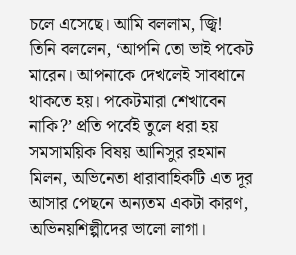চলে এসেছে। আমি বললাম, জ্বি! তিনি বললেন, ‘আপনি তো ভাই পকেট মারেন। আপনাকে দেখলেই সাবধানে থাকতে হয়। পকেটমারা শেখাবেন নাকি?’ প্রতি পর্বেই তুলে ধরা হয় সমসাময়িক বিষয় আনিসুর রহমান মিলন, অভিনেতা ধারাবাহিকটি এত দূর আসার পেছনে অন্যতম একটা কারণ, অভিনয়শিল্পীদের ভালো লাগা।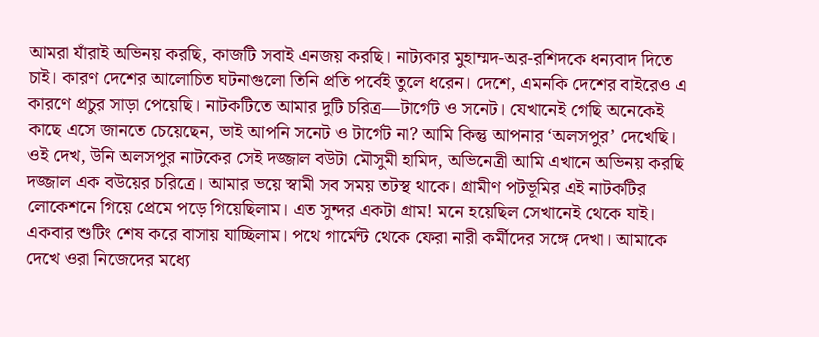আমরা যাঁরাই অভিনয় করছি, কাজটি সবাই এনজয় করছি। নাট্যকার মুহাম্মদ-অর-রশিদকে ধন্যবাদ দিতে চাই। কারণ দেশের আলোচিত ঘটনাগুলো তিনি প্রতি পর্বেই তুলে ধরেন। দেশে, এমনকি দেশের বাইরেও এ কারণে প্রচুর সাড়া পেয়েছি। নাটকটিতে আমার দুটি চরিত্র—টার্গেট ও সনেট। যেখানেই গেছি অনেকেই কাছে এসে জানতে চেয়েছেন, ভাই আপনি সনেট ও টার্গেট না? আমি কিন্তু আপনার ‘অলসপুর’ দেখেছি। ওই দেখ, উনি অলসপুর নাটকের সেই দজ্জাল বউটা মৌসুমী হামিদ, অভিনেত্রী আমি এখানে অভিনয় করছি দজ্জাল এক বউয়ের চরিত্রে। আমার ভয়ে স্বামী সব সময় তটস্থ থাকে। গ্রামীণ পটভূমির এই নাটকটির লোকেশনে গিয়ে প্রেমে পড়ে গিয়েছিলাম। এত সুন্দর একটা গ্রাম! মনে হয়েছিল সেখানেই থেকে যাই। একবার শুটিং শেষ করে বাসায় যাচ্ছিলাম। পথে গার্মেন্ট থেকে ফেরা নারী কর্মীদের সঙ্গে দেখা। আমাকে দেখে ওরা নিজেদের মধ্যে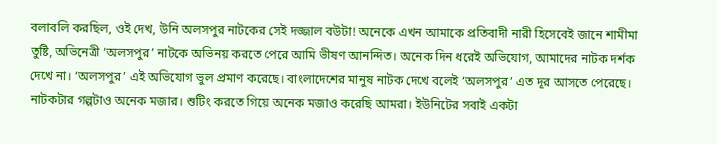বলাবলি করছিল, ওই দেখ, উনি অলসপুর নাটকের সেই দজ্জাল বউটা! অনেকে এখন আমাকে প্রতিবাদী নারী হিসেবেই জানে শামীমা তুষ্টি, অভিনেত্রী ‘অলসপুর’ নাটকে অভিনয় করতে পেরে আমি ভীষণ আনন্দিত। অনেক দিন ধরেই অভিযোগ, আমাদের নাটক দর্শক দেখে না। ‘অলসপুর’ এই অভিযোগ ভুল প্রমাণ করেছে। বাংলাদেশের মানুষ নাটক দেখে বলেই ‘অলসপুর’ এত দূর আসতে পেরেছে। নাটকটার গল্পটাও অনেক মজার। শুটিং করতে গিয়ে অনেক মজাও করেছি আমরা। ইউনিটের সবাই একটা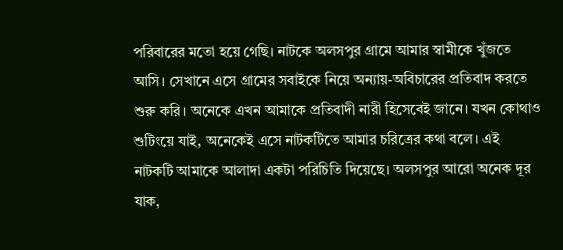পরিবারের মতো হয়ে গেছি। নাটকে অলসপুর গ্রামে আমার স্বামীকে খুঁজতে আসি। সেখানে এসে গ্রামের সবাইকে নিয়ে অন্যায়-অবিচারের প্রতিবাদ করতে শুরু করি। অনেকে এখন আমাকে প্রতিবাদী নারী হিসেবেই জানে। যখন কোথাও শুটিংয়ে যাই, অনেকেই এসে নাটকটিতে আমার চরিত্রের কথা বলে। এই নাটকটি আমাকে আলাদা একটা পরিচিতি দিয়েছে। অলসপুর আরো অনেক দূর যাক,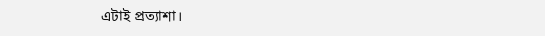এটাই প্রত্যাশা।